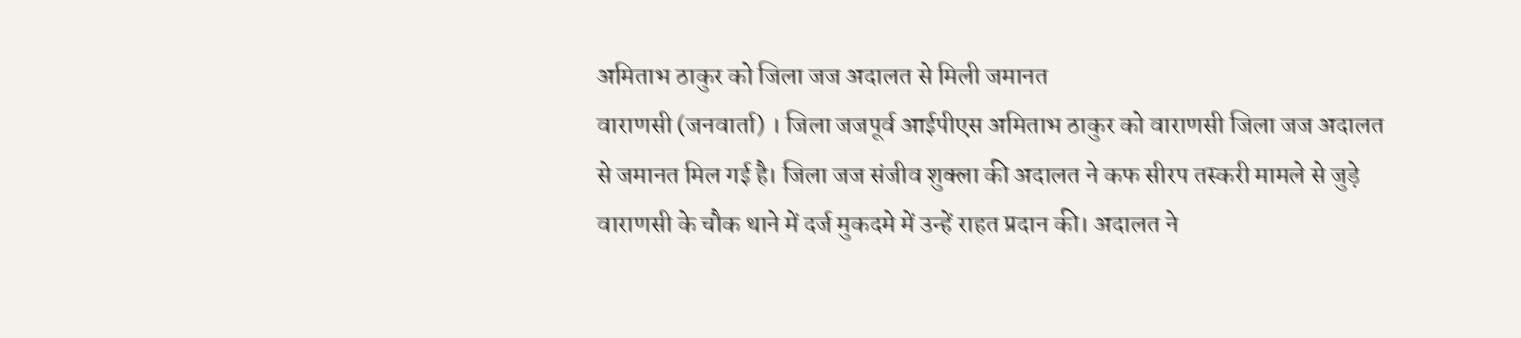अमिताभ ठाकुर को जिला जज अदालत से मिली जमानत
वाराणसी (जनवार्ता) । जिला जजपूर्व आईपीएस अमिताभ ठाकुर को वाराणसी जिला जज अदालत से जमानत मिल गई है। जिला जज संजीव शुक्ला की अदालत ने कफ सीरप तस्करी मामले से जुड़े वाराणसी के चौक थाने में दर्ज मुकदमे में उन्हें राहत प्रदान की। अदालत ने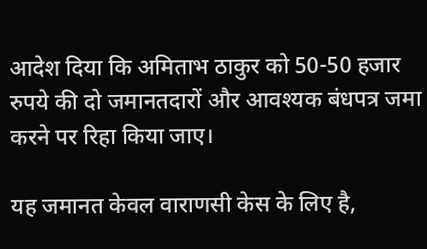आदेश दिया कि अमिताभ ठाकुर को 50-50 हजार रुपये की दो जमानतदारों और आवश्यक बंधपत्र जमा करने पर रिहा किया जाए।

यह जमानत केवल वाराणसी केस के लिए है,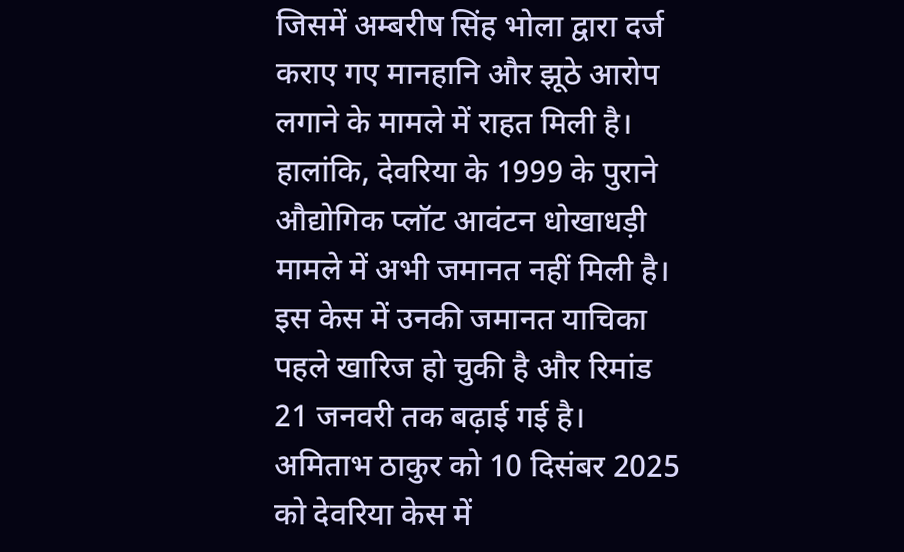जिसमें अम्बरीष सिंह भोला द्वारा दर्ज कराए गए मानहानि और झूठे आरोप लगाने के मामले में राहत मिली है। हालांकि, देवरिया के 1999 के पुराने औद्योगिक प्लॉट आवंटन धोखाधड़ी मामले में अभी जमानत नहीं मिली है। इस केस में उनकी जमानत याचिका पहले खारिज हो चुकी है और रिमांड 21 जनवरी तक बढ़ाई गई है।
अमिताभ ठाकुर को 10 दिसंबर 2025 को देवरिया केस में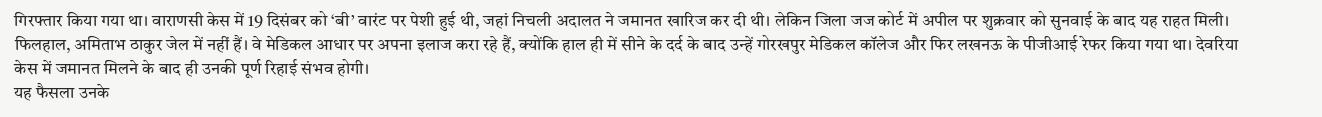गिरफ्तार किया गया था। वाराणसी केस में 19 दिसंबर को ‘बी’ वारंट पर पेशी हुई थी, जहां निचली अदालत ने जमानत खारिज कर दी थी। लेकिन जिला जज कोर्ट में अपील पर शुक्रवार को सुनवाई के बाद यह राहत मिली।
फिलहाल, अमिताभ ठाकुर जेल में नहीं हैं। वे मेडिकल आधार पर अपना इलाज करा रहे हैं, क्योंकि हाल ही में सीने के दर्द के बाद उन्हें गोरखपुर मेडिकल कॉलेज और फिर लखनऊ के पीजीआई रेफर किया गया था। देवरिया केस में जमानत मिलने के बाद ही उनकी पूर्ण रिहाई संभव होगी।
यह फैसला उनके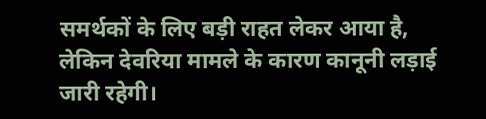समर्थकों के लिए बड़ी राहत लेकर आया है, लेकिन देवरिया मामले के कारण कानूनी लड़ाई जारी रहेगी।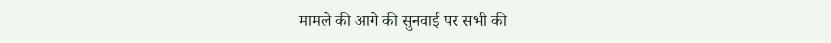मामले की आगे की सुनवाई पर सभी की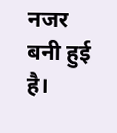नजर बनी हुई है।